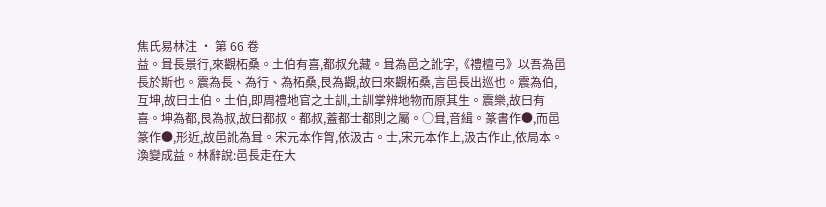焦氏易林注 · 第 66 卷
益。咠長景行,來觀柘桑。土伯有喜,都叔允藏。咠為邑之訛字,《禮檀弓》以吾為邑長於斯也。震為長、為行、為柘桑,艮為觀,故曰來觀柘桑,言邑長出巡也。震為伯,互坤,故曰土伯。土伯,即周禮地官之土訓,土訓掌辨地物而原其生。震樂,故曰有喜。坤為都,艮為叔,故曰都叔。都叔,蓋都士都則之屬。○咠,音緝。篆書作●,而邑篆作●,形近,故邑訛為咠。宋元本作胷,依汲古。士,宋元本作上,汲古作止,依局本。
渙變成益。林辭說:邑長走在大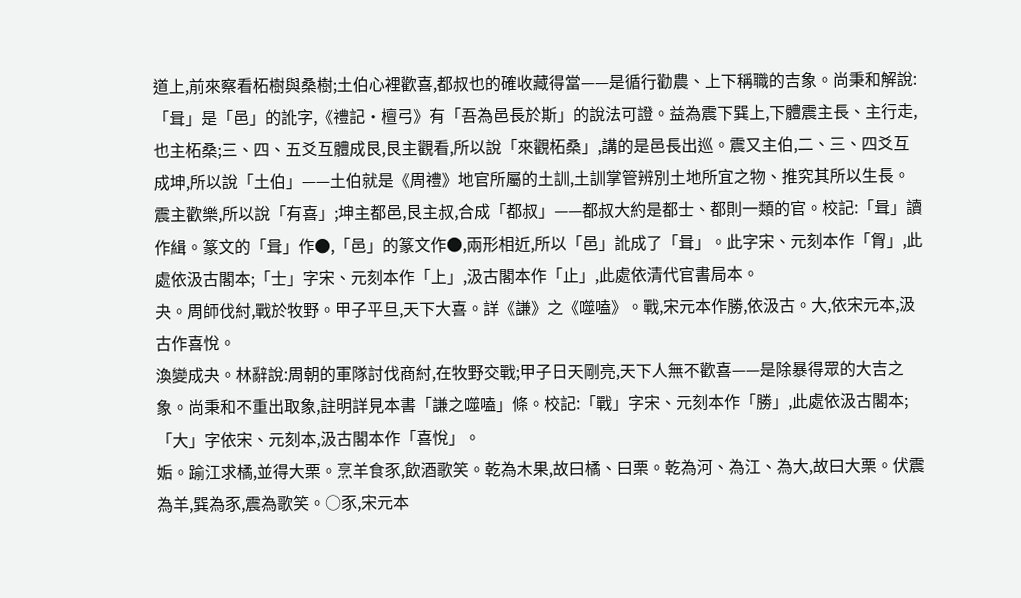道上,前來察看柘樹與桑樹;土伯心裡歡喜,都叔也的確收藏得當——是循行勸農、上下稱職的吉象。尚秉和解說:「咠」是「邑」的訛字,《禮記·檀弓》有「吾為邑長於斯」的說法可證。益為震下巽上,下體震主長、主行走,也主柘桑;三、四、五爻互體成艮,艮主觀看,所以說「來觀柘桑」,講的是邑長出巡。震又主伯,二、三、四爻互成坤,所以說「土伯」——土伯就是《周禮》地官所屬的土訓,土訓掌管辨別土地所宜之物、推究其所以生長。震主歡樂,所以說「有喜」;坤主都邑,艮主叔,合成「都叔」——都叔大約是都士、都則一類的官。校記:「咠」讀作緝。篆文的「咠」作●,「邑」的篆文作●,兩形相近,所以「邑」訛成了「咠」。此字宋、元刻本作「胷」,此處依汲古閣本;「士」字宋、元刻本作「上」,汲古閣本作「止」,此處依清代官書局本。
夬。周師伐紂,戰於牧野。甲子平旦,天下大喜。詳《謙》之《噬嗑》。戰,宋元本作勝,依汲古。大,依宋元本,汲古作喜悅。
渙變成夬。林辭說:周朝的軍隊討伐商紂,在牧野交戰;甲子日天剛亮,天下人無不歡喜——是除暴得眾的大吉之象。尚秉和不重出取象,註明詳見本書「謙之噬嗑」條。校記:「戰」字宋、元刻本作「勝」,此處依汲古閣本;「大」字依宋、元刻本,汲古閣本作「喜悅」。
姤。踰江求橘,並得大栗。烹羊食豕,飲酒歌笑。乾為木果,故曰橘、曰栗。乾為河、為江、為大,故曰大栗。伏震為羊,巽為豕,震為歌笑。○豕,宋元本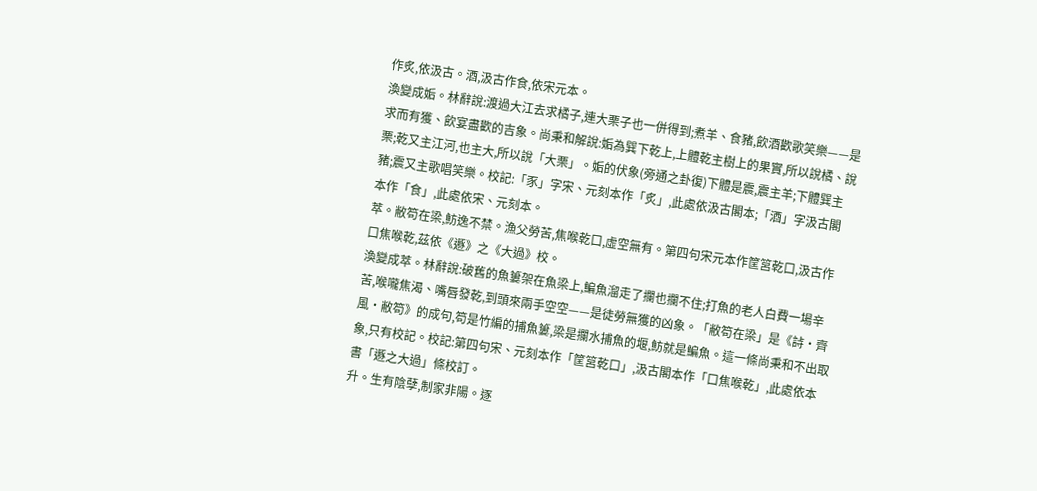作炙,依汲古。酒,汲古作食,依宋元本。
渙變成姤。林辭說:渡過大江去求橘子,連大栗子也一併得到;煮羊、食豬,飲酒歡歌笑樂——是求而有獲、飲宴盡歡的吉象。尚秉和解說:姤為巽下乾上,上體乾主樹上的果實,所以說橘、說栗;乾又主江河,也主大,所以說「大栗」。姤的伏象(旁通之卦復)下體是震,震主羊;下體巽主豬;震又主歌唱笑樂。校記:「豕」字宋、元刻本作「炙」,此處依汲古閣本;「酒」字汲古閣本作「食」,此處依宋、元刻本。
萃。敝笱在梁,魴逸不禁。漁父勞苦,焦喉乾口,虛空無有。第四句宋元本作筐筥乾口,汲古作口焦喉乾,茲依《遯》之《大過》校。
渙變成萃。林辭說:破舊的魚簍架在魚梁上,鯿魚溜走了攔也攔不住;打魚的老人白費一場辛苦,喉嚨焦渴、嘴唇發乾,到頭來兩手空空——是徒勞無獲的凶象。「敝笱在梁」是《詩·齊風·敝笱》的成句,笱是竹編的捕魚簍,梁是攔水捕魚的堰,魴就是鯿魚。這一條尚秉和不出取象,只有校記。校記:第四句宋、元刻本作「筐筥乾口」,汲古閣本作「口焦喉乾」,此處依本書「遯之大過」條校訂。
升。生有陰孽,制家非陽。逐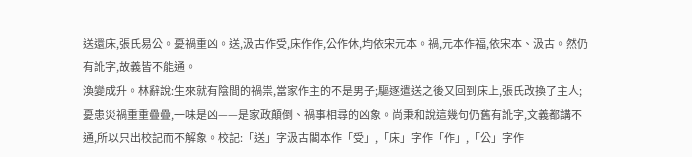送還床,張氏易公。憂禍重凶。送,汲古作受,床作作,公作休,均依宋元本。禍,元本作福,依宋本、汲古。然仍有訛字,故義皆不能通。
渙變成升。林辭說:生來就有陰間的禍祟,當家作主的不是男子;驅逐遣送之後又回到床上,張氏改換了主人;憂患災禍重重疊疊,一味是凶——是家政顛倒、禍事相尋的凶象。尚秉和說這幾句仍舊有訛字,文義都講不通,所以只出校記而不解象。校記:「送」字汲古閣本作「受」,「床」字作「作」,「公」字作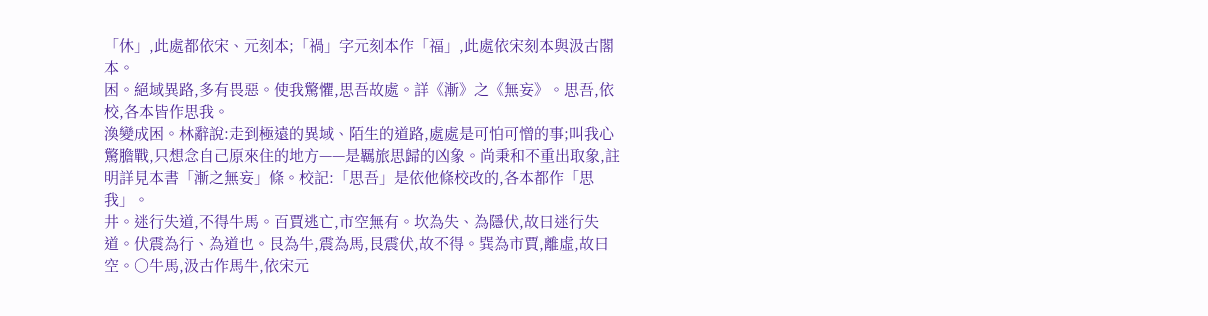「休」,此處都依宋、元刻本;「禍」字元刻本作「福」,此處依宋刻本與汲古閣本。
困。絕域異路,多有畏惡。使我驚懼,思吾故處。詳《漸》之《無妄》。思吾,依校,各本皆作思我。
渙變成困。林辭說:走到極遠的異域、陌生的道路,處處是可怕可憎的事;叫我心驚膽戰,只想念自己原來住的地方——是羈旅思歸的凶象。尚秉和不重出取象,註明詳見本書「漸之無妄」條。校記:「思吾」是依他條校改的,各本都作「思我」。
井。迷行失道,不得牛馬。百賈逃亡,市空無有。坎為失、為隱伏,故曰迷行失道。伏震為行、為道也。艮為牛,震為馬,艮震伏,故不得。巽為市賈,離虛,故曰空。○牛馬,汲古作馬牛,依宋元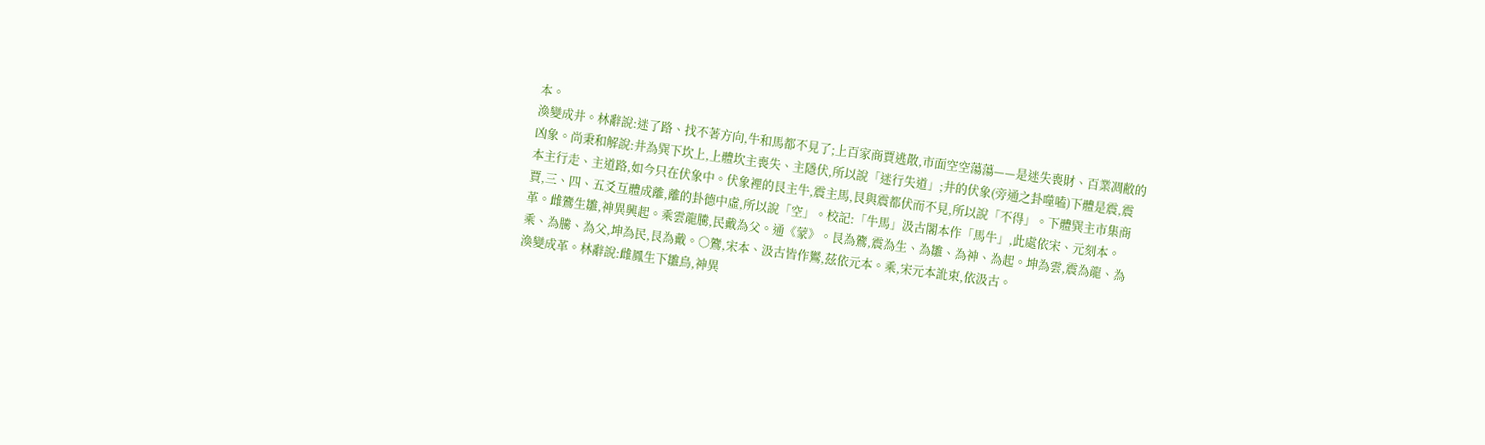本。
渙變成井。林辭說:迷了路、找不著方向,牛和馬都不見了;上百家商賈逃散,市面空空蕩蕩——是迷失喪財、百業凋敝的凶象。尚秉和解說:井為巽下坎上,上體坎主喪失、主隱伏,所以說「迷行失道」;井的伏象(旁通之卦噬嗑)下體是震,震本主行走、主道路,如今只在伏象中。伏象裡的艮主牛,震主馬,艮與震都伏而不見,所以說「不得」。下體巽主市集商賈,三、四、五爻互體成離,離的卦德中虛,所以說「空」。校記:「牛馬」汲古閣本作「馬牛」,此處依宋、元刻本。
革。雌鷟生雛,神異興起。乘雲龍騰,民戴為父。通《蒙》。艮為鷟,震為生、為雛、為神、為起。坤為雲,震為龍、為乘、為騰、為父,坤為民,艮為戴。○鷟,宋本、汲古皆作鸑,茲依元本。乘,宋元本訛束,依汲古。
渙變成革。林辭說:雌鳳生下雛鳥,神異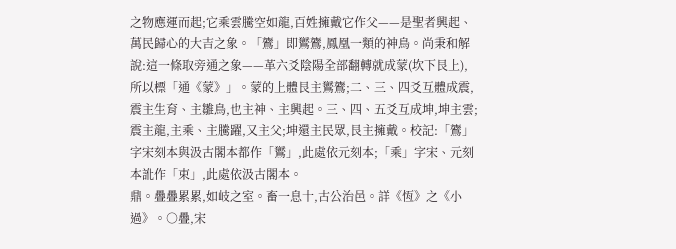之物應運而起;它乘雲騰空如龍,百姓擁戴它作父——是聖者興起、萬民歸心的大吉之象。「鷟」即鸑鷟,鳳凰一類的神鳥。尚秉和解說:這一條取旁通之象——革六爻陰陽全部翻轉就成蒙(坎下艮上),所以標「通《蒙》」。蒙的上體艮主鸑鷟;二、三、四爻互體成震,震主生育、主雛鳥,也主神、主興起。三、四、五爻互成坤,坤主雲;震主龍,主乘、主騰躍,又主父;坤還主民眾,艮主擁戴。校記:「鷟」字宋刻本與汲古閣本都作「鸑」,此處依元刻本;「乘」字宋、元刻本訛作「束」,此處依汲古閣本。
鼎。疊疊累累,如岐之室。畜一息十,古公治邑。詳《恆》之《小過》。○疊,宋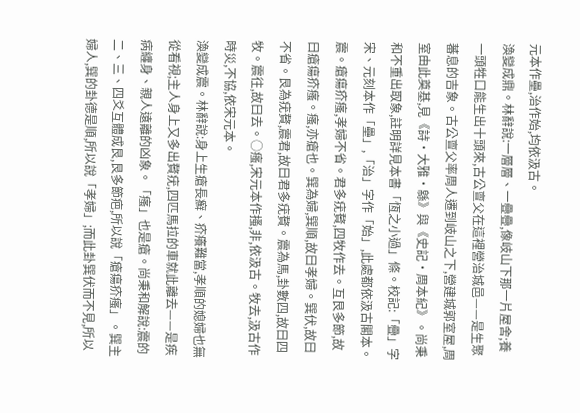元本作壘,治作始,均依汲古。
渙變成鼎。林辭說:一層層、一疊疊,像岐山下那一片屋舍;養一頭牲口能生出十頭來,古公亶父在這裡營治城邑——是生聚蕃息的吉象。古公亶父率周人遷到岐山之下,營建城郭室屋,周室由此奠基,見《詩·大雅·緜》與《史記·周本紀》。尚秉和不重出取象,註明詳見本書「恆之小過」條。校記:「疊」字宋、元刻本作「壘」,「治」字作「始」,此處都依汲古閣本。
震。瘡瘍疥瘙,孝婦不省。君多疣贅,四牧作去。互艮多節,故曰瘡瘍疥瘙。瘙,亦瘡也。巽為婦,巽順,故曰孝婦。巽伏,故曰不省。艮為疣贅,震君,故曰君多疣贅。震為馬,卦數四,故曰四牧。震往,故曰去。○瘙,宋元本作搔,非,依汲古。牧去,汲古作時災,不協,依宋元本。
渙變成震。林辭說:身上生瘡長癬、疥癢難當,孝順的媳婦也無從看視;主人身上又多出贅疣,四匹馬拉的車就此離去——是疾病纏身、親人遠離的凶象。「瘙」也是瘡。尚秉和解說:震的二、三、四爻互體成艮,艮多節疤,所以說「瘡瘍疥瘙」。巽主婦人,巽的卦德是順,所以說「孝婦」;而此卦巽伏而不見,所以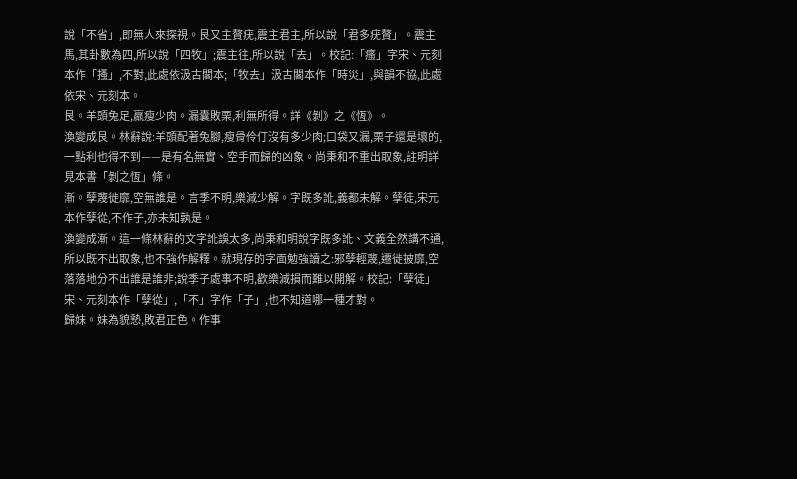說「不省」,即無人來探視。艮又主贅疣,震主君主,所以說「君多疣贅」。震主馬,其卦數為四,所以說「四牧」;震主往,所以說「去」。校記:「瘙」字宋、元刻本作「搔」,不對,此處依汲古閣本;「牧去」汲古閣本作「時災」,與韻不協,此處依宋、元刻本。
艮。羊頭兔足,羸瘦少肉。漏囊敗栗,利無所得。詳《剝》之《恆》。
渙變成艮。林辭說:羊頭配著兔腳,瘦骨伶仃沒有多少肉;口袋又漏,栗子還是壞的,一點利也得不到——是有名無實、空手而歸的凶象。尚秉和不重出取象,註明詳見本書「剝之恆」條。
漸。孽蔑徙靡,空無誰是。言季不明,樂減少解。字既多訛,義都未解。孽徒,宋元本作孽從,不作子,亦未知孰是。
渙變成漸。這一條林辭的文字訛誤太多,尚秉和明說字既多訛、文義全然講不通,所以既不出取象,也不強作解釋。就現存的字面勉強讀之:邪孽輕蔑,遷徙披靡,空落落地分不出誰是誰非;說季子處事不明,歡樂減損而難以開解。校記:「孽徒」宋、元刻本作「孽從」,「不」字作「子」,也不知道哪一種才對。
歸妹。妹為貌慹,敗君正色。作事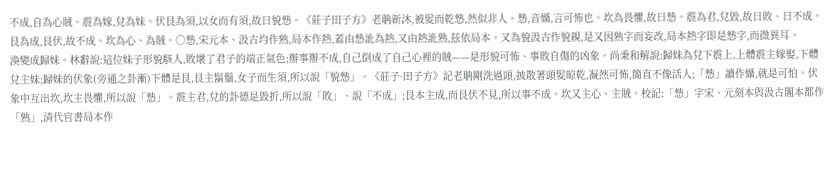不成,自為心賊。震為嫁,兌為妹。伏艮為須,以女而有須,故曰貌慹。《莊子田子方》老聃新沐,被髮而乾慹,然似非人。慹,音懾,言可怖也。坎為畏懼,故曰慹。震為君,兌毀,故曰敗、曰不成。艮為成,艮伏,故不成。坎為心、為賊。○慹,宋元本、汲古均作熟,局本作熱,蓋由慹訛為熱,又由熱訛熟,茲依局本。又為貌汲古作貌親,是又因熟字而妄改,局本熱字即是慹字,而微異耳。
渙變成歸妹。林辭說:這位妹子形貌駭人,敗壞了君子的端正氣色;辦事辦不成,自己倒成了自己心裡的賊——是形貌可怖、事敗自傷的凶象。尚秉和解說:歸妹為兌下震上,上體震主嫁娶,下體兌主妹;歸妹的伏象(旁通之卦漸)下體是艮,艮主鬍鬚,女子而生須,所以說「貌慹」。《莊子·田子方》記老聃剛洗過頭,披散著頭髮晾乾,凝然可怖,簡直不像活人;「慹」讀作懾,就是可怕。伏象中互出坎,坎主畏懼,所以說「慹」。震主君,兌的卦德是毀折,所以說「敗」、說「不成」;艮本主成,而艮伏不見,所以事不成。坎又主心、主賊。校記:「慹」字宋、元刻本與汲古閣本都作「熟」,清代官書局本作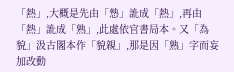「熱」,大概是先由「慹」訛成「熱」,再由「熱」訛成「熟」,此處依官書局本。又「為貌」汲古閣本作「貌親」,那是因「熟」字而妄加改動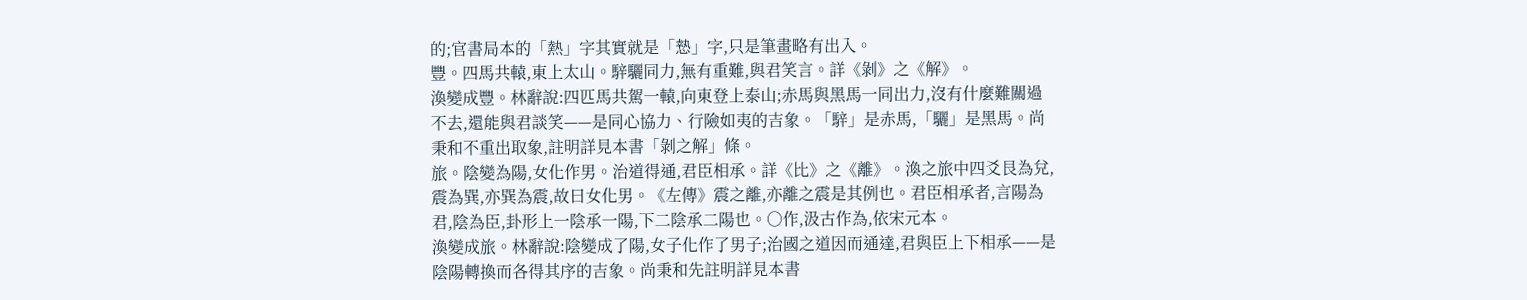的;官書局本的「熱」字其實就是「慹」字,只是筆畫略有出入。
豐。四馬共轅,東上太山。騂驪同力,無有重難,與君笑言。詳《剝》之《解》。
渙變成豐。林辭說:四匹馬共駕一轅,向東登上泰山;赤馬與黑馬一同出力,沒有什麼難關過不去,還能與君談笑——是同心協力、行險如夷的吉象。「騂」是赤馬,「驪」是黑馬。尚秉和不重出取象,註明詳見本書「剝之解」條。
旅。陰變為陽,女化作男。治道得通,君臣相承。詳《比》之《離》。渙之旅中四爻艮為兌,震為巽,亦巽為震,故曰女化男。《左傳》震之離,亦離之震是其例也。君臣相承者,言陽為君,陰為臣,卦形上一陰承一陽,下二陰承二陽也。○作,汲古作為,依宋元本。
渙變成旅。林辭說:陰變成了陽,女子化作了男子;治國之道因而通達,君與臣上下相承——是陰陽轉換而各得其序的吉象。尚秉和先註明詳見本書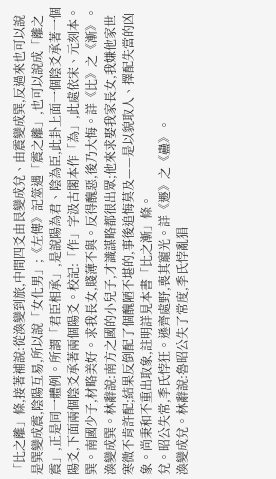「比之離」條,接著補說:從渙變到旅,中間四爻由艮變成兌、由震變成巽,反過來也可以說是巽變成震,陰陽互易,所以說「女化男」;《左傳》記筮遇「震之離」,也可以說成「離之震」,正是同一體例。所謂「君臣相承」,是說陽為君、陰為臣,此卦上面一個陰爻承著一個陽爻,下面兩個陰爻承著兩個陽爻。校記:「作」字汲古閣本作「為」,此處依宋、元刻本。
巽。南國少子,材略美好。求我長女,賤薄不與。反得醜惡,後乃大悔。詳《比》之《漸》。
渙變成巽。林辭說:南方之國的小兒子,才識謀略都很出眾;他來求娶我家長女,我嫌他家世寒微不肯許配;結果反倒配了個醜陋不堪的,事後追悔莫及——是以貌取人、擇配失當的凶象。尚秉和不重出取象,註明詳見本書「比之漸」條。
兌。昭公失常,季氏悖狂。遜齊處野,喪其寵光。詳《遯》之《蠱》。
渙變成兌。林辭說:魯昭公失了常度,季氏悖亂猖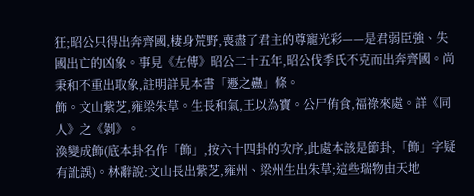狂;昭公只得出奔齊國,棲身荒野,喪盡了君主的尊寵光彩——是君弱臣強、失國出亡的凶象。事見《左傳》昭公二十五年,昭公伐季氏不克而出奔齊國。尚秉和不重出取象,註明詳見本書「遯之蠱」條。
飾。文山紫芝,雍梁朱草。生長和氣,王以為寶。公尸侑食,福祿來處。詳《同人》之《剝》。
渙變成飾(底本卦名作「飾」,按六十四卦的次序,此處本該是節卦,「飾」字疑有訛誤)。林辭說:文山長出紫芝,雍州、梁州生出朱草;這些瑞物由天地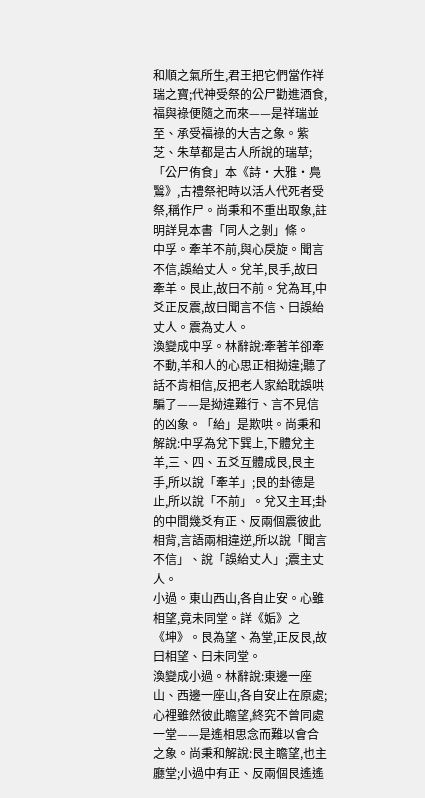和順之氣所生,君王把它們當作祥瑞之寶;代神受祭的公尸勸進酒食,福與祿便隨之而來——是祥瑞並至、承受福祿的大吉之象。紫芝、朱草都是古人所說的瑞草;「公尸侑食」本《詩·大雅·鳧鷖》,古禮祭祀時以活人代死者受祭,稱作尸。尚秉和不重出取象,註明詳見本書「同人之剝」條。
中孚。牽羊不前,與心戾旋。聞言不信,誤紿丈人。兌羊,艮手,故曰牽羊。艮止,故曰不前。兌為耳,中爻正反震,故曰聞言不信、曰誤紿丈人。震為丈人。
渙變成中孚。林辭說:牽著羊卻牽不動,羊和人的心思正相拗違;聽了話不肯相信,反把老人家給耽誤哄騙了——是拗違難行、言不見信的凶象。「紿」是欺哄。尚秉和解說:中孚為兌下巽上,下體兌主羊,三、四、五爻互體成艮,艮主手,所以說「牽羊」;艮的卦德是止,所以說「不前」。兌又主耳;卦的中間幾爻有正、反兩個震彼此相背,言語兩相違逆,所以說「聞言不信」、說「誤紿丈人」;震主丈人。
小過。東山西山,各自止安。心雖相望,竟未同堂。詳《姤》之《坤》。艮為望、為堂,正反艮,故曰相望、曰未同堂。
渙變成小過。林辭說:東邊一座山、西邊一座山,各自安止在原處;心裡雖然彼此瞻望,終究不曾同處一堂——是遙相思念而難以會合之象。尚秉和解說:艮主瞻望,也主廳堂;小過中有正、反兩個艮遙遙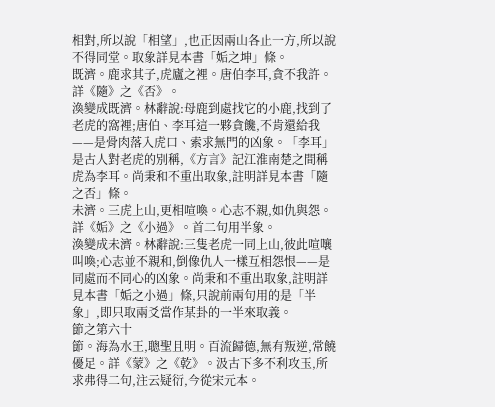相對,所以說「相望」,也正因兩山各止一方,所以說不得同堂。取象詳見本書「姤之坤」條。
既濟。鹿求其子,虎廬之裡。唐伯李耳,貪不我許。詳《隨》之《否》。
渙變成既濟。林辭說:母鹿到處找它的小鹿,找到了老虎的窩裡;唐伯、李耳這一夥貪饞,不肯還給我——是骨肉落入虎口、索求無門的凶象。「李耳」是古人對老虎的別稱,《方言》記江淮南楚之間稱虎為李耳。尚秉和不重出取象,註明詳見本書「隨之否」條。
未濟。三虎上山,更相喧喚。心志不親,如仇與怨。詳《姤》之《小過》。首二句用半象。
渙變成未濟。林辭說:三隻老虎一同上山,彼此喧嚷叫喚;心志並不親和,倒像仇人一樣互相怨恨——是同處而不同心的凶象。尚秉和不重出取象,註明詳見本書「姤之小過」條,只說前兩句用的是「半象」,即只取兩爻當作某卦的一半來取義。
節之第六十
節。海為水王,聰聖且明。百流歸德,無有叛逆,常饒優足。詳《蒙》之《乾》。汲古下多不利攻玉,所求弗得二句,注云疑衍,今從宋元本。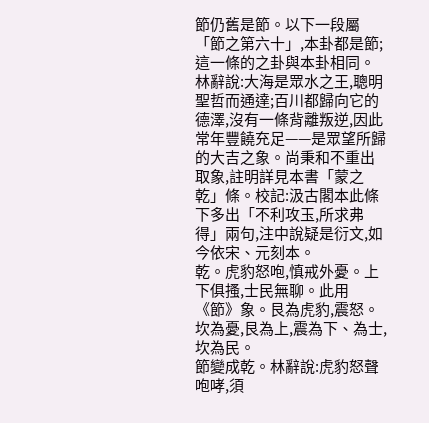節仍舊是節。以下一段屬「節之第六十」,本卦都是節;這一條的之卦與本卦相同。林辭說:大海是眾水之王,聰明聖哲而通達;百川都歸向它的德澤,沒有一條背離叛逆,因此常年豐饒充足——是眾望所歸的大吉之象。尚秉和不重出取象,註明詳見本書「蒙之乾」條。校記:汲古閣本此條下多出「不利攻玉,所求弗得」兩句,注中說疑是衍文,如今依宋、元刻本。
乾。虎豹怒咆,慎戒外憂。上下俱搔,士民無聊。此用《節》象。艮為虎豹,震怒。坎為憂,艮為上,震為下、為士,坎為民。
節變成乾。林辭說:虎豹怒聲咆哮,須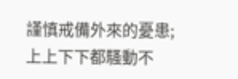謹慎戒備外來的憂患;上上下下都騷動不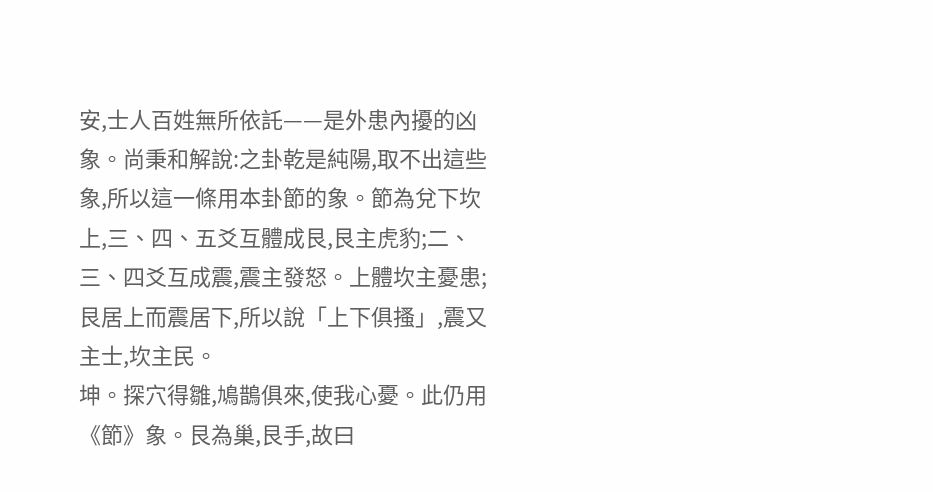安,士人百姓無所依託——是外患內擾的凶象。尚秉和解說:之卦乾是純陽,取不出這些象,所以這一條用本卦節的象。節為兌下坎上,三、四、五爻互體成艮,艮主虎豹;二、三、四爻互成震,震主發怒。上體坎主憂患;艮居上而震居下,所以說「上下俱搔」,震又主士,坎主民。
坤。探穴得雛,鳩鵲俱來,使我心憂。此仍用《節》象。艮為巢,艮手,故曰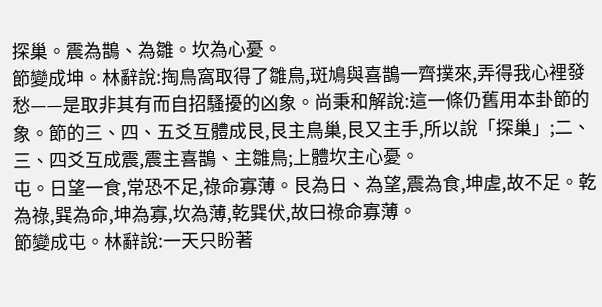探巢。震為鵲、為雛。坎為心憂。
節變成坤。林辭說:掏鳥窩取得了雛鳥,斑鳩與喜鵲一齊撲來,弄得我心裡發愁——是取非其有而自招騷擾的凶象。尚秉和解說:這一條仍舊用本卦節的象。節的三、四、五爻互體成艮,艮主鳥巢,艮又主手,所以說「探巢」;二、三、四爻互成震,震主喜鵲、主雛鳥;上體坎主心憂。
屯。日望一食,常恐不足,祿命寡薄。艮為日、為望,震為食,坤虗,故不足。乾為祿,巽為命,坤為寡,坎為薄,乾巽伏,故曰祿命寡薄。
節變成屯。林辭說:一天只盼著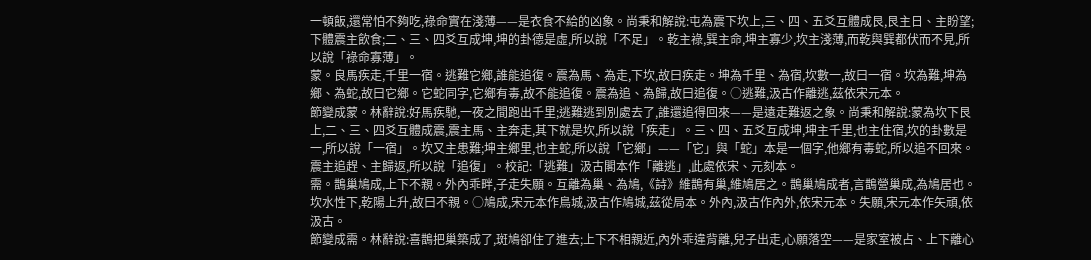一頓飯,還常怕不夠吃,祿命實在淺薄——是衣食不給的凶象。尚秉和解說:屯為震下坎上,三、四、五爻互體成艮,艮主日、主盼望;下體震主飲食;二、三、四爻互成坤,坤的卦德是虛,所以說「不足」。乾主祿,巽主命,坤主寡少,坎主淺薄,而乾與巽都伏而不見,所以說「祿命寡薄」。
蒙。良馬疾走,千里一宿。逃難它鄉,誰能追復。震為馬、為走,下坎,故曰疾走。坤為千里、為宿,坎數一,故曰一宿。坎為難,坤為鄉、為蛇,故曰它鄉。它蛇同字,它鄉有毒,故不能追復。震為追、為歸,故曰追復。○逃難,汲古作離逃,茲依宋元本。
節變成蒙。林辭說:好馬疾馳,一夜之間跑出千里;逃難逃到別處去了,誰還追得回來——是遠走難返之象。尚秉和解說:蒙為坎下艮上,二、三、四爻互體成震,震主馬、主奔走,其下就是坎,所以說「疾走」。三、四、五爻互成坤,坤主千里,也主住宿,坎的卦數是一,所以說「一宿」。坎又主患難;坤主鄉里,也主蛇,所以說「它鄉」——「它」與「蛇」本是一個字,他鄉有毒蛇,所以追不回來。震主追趕、主歸返,所以說「追復」。校記:「逃難」汲古閣本作「離逃」,此處依宋、元刻本。
需。鵲巢鳩成,上下不親。外內乖畔,子走失願。互離為巢、為鳩,《詩》維鵲有巢,維鳩居之。鵲巢鳩成者,言鵲營巢成,為鳩居也。坎水性下,乾陽上升,故曰不親。○鳩成,宋元本作鳥城,汲古作鳩城,茲從局本。外內,汲古作內外,依宋元本。失願,宋元本作矢頑,依汲古。
節變成需。林辭說:喜鵲把巢築成了,斑鳩卻住了進去;上下不相親近,內外乖違背離,兒子出走,心願落空——是家室被占、上下離心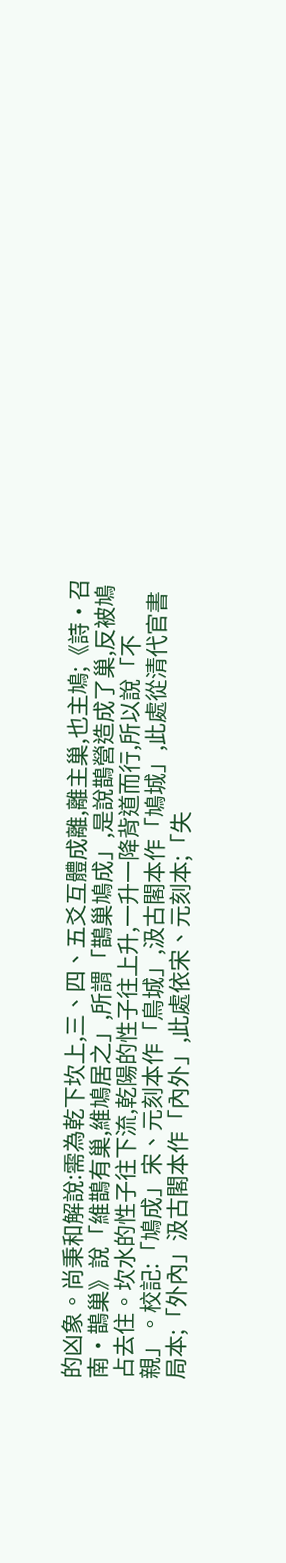的凶象。尚秉和解說:需為乾下坎上,三、四、五爻互體成離,離主巢,也主鳩;《詩·召南·鵲巢》說「維鵲有巢,維鳩居之」,所謂「鵲巢鳩成」,是說鵲營造成了巢,反被鳩占去住。坎水的性子往下流,乾陽的性子往上升,一升一降背道而行,所以說「不親」。校記:「鳩成」宋、元刻本作「鳥城」,汲古閣本作「鳩城」,此處從清代官書局本;「外內」汲古閣本作「內外」,此處依宋、元刻本;「失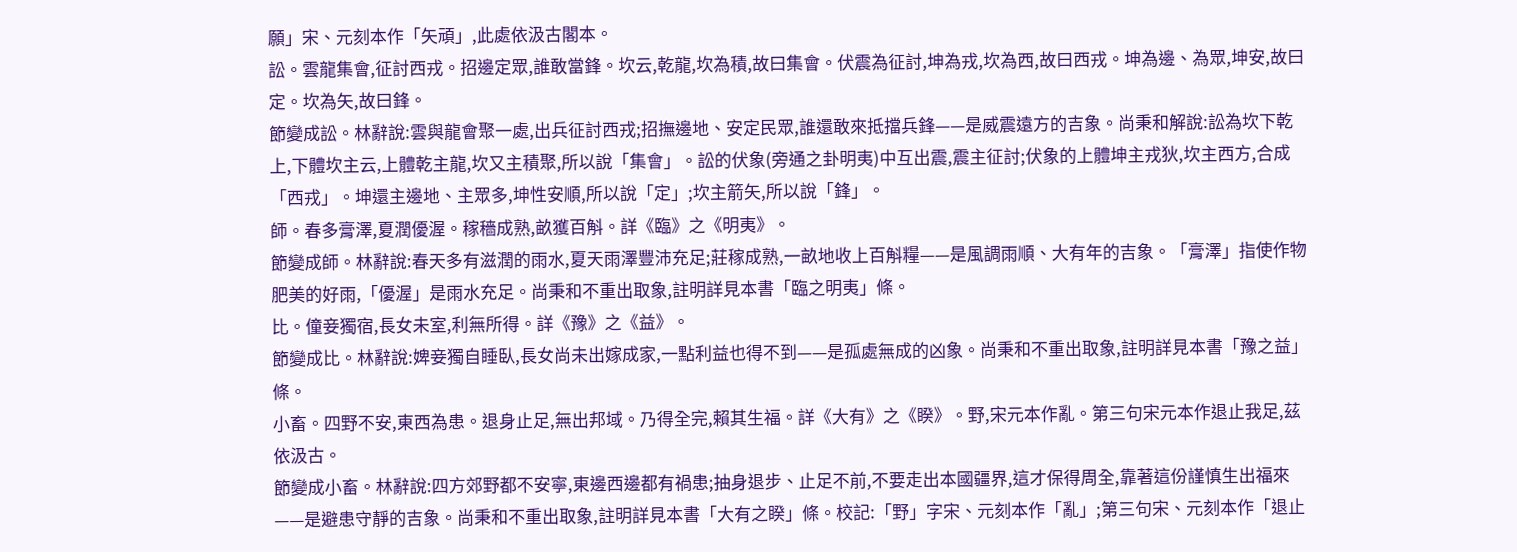願」宋、元刻本作「矢頑」,此處依汲古閣本。
訟。雲龍集會,征討西戎。招邊定眾,誰敢當鋒。坎云,乾龍,坎為積,故曰集會。伏震為征討,坤為戎,坎為西,故曰西戎。坤為邊、為眾,坤安,故曰定。坎為矢,故曰鋒。
節變成訟。林辭說:雲與龍會聚一處,出兵征討西戎;招撫邊地、安定民眾,誰還敢來抵擋兵鋒——是威震遠方的吉象。尚秉和解說:訟為坎下乾上,下體坎主云,上體乾主龍,坎又主積聚,所以說「集會」。訟的伏象(旁通之卦明夷)中互出震,震主征討;伏象的上體坤主戎狄,坎主西方,合成「西戎」。坤還主邊地、主眾多,坤性安順,所以說「定」;坎主箭矢,所以說「鋒」。
師。春多膏澤,夏潤優渥。稼穡成熟,畝獲百斛。詳《臨》之《明夷》。
節變成師。林辭說:春天多有滋潤的雨水,夏天雨澤豐沛充足;莊稼成熟,一畝地收上百斛糧——是風調雨順、大有年的吉象。「膏澤」指使作物肥美的好雨,「優渥」是雨水充足。尚秉和不重出取象,註明詳見本書「臨之明夷」條。
比。僮妾獨宿,長女未室,利無所得。詳《豫》之《益》。
節變成比。林辭說:婢妾獨自睡臥,長女尚未出嫁成家,一點利益也得不到——是孤處無成的凶象。尚秉和不重出取象,註明詳見本書「豫之益」條。
小畜。四野不安,東西為患。退身止足,無出邦域。乃得全完,賴其生福。詳《大有》之《睽》。野,宋元本作亂。第三句宋元本作退止我足,茲依汲古。
節變成小畜。林辭說:四方郊野都不安寧,東邊西邊都有禍患;抽身退步、止足不前,不要走出本國疆界,這才保得周全,靠著這份謹慎生出福來——是避患守靜的吉象。尚秉和不重出取象,註明詳見本書「大有之睽」條。校記:「野」字宋、元刻本作「亂」;第三句宋、元刻本作「退止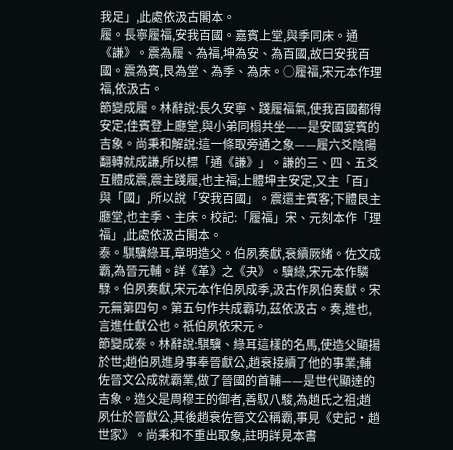我足」,此處依汲古閣本。
履。長寧履福,安我百國。嘉賓上堂,與季同床。通《謙》。震為履、為福,坤為安、為百國,故曰安我百國。震為賓,艮為堂、為季、為床。○履福,宋元本作理福,依汲古。
節變成履。林辭說:長久安寧、踐履福氣,使我百國都得安定;佳賓登上廳堂,與小弟同榻共坐——是安國宴賓的吉象。尚秉和解說:這一條取旁通之象——履六爻陰陽翻轉就成謙,所以標「通《謙》」。謙的三、四、五爻互體成震,震主踐履,也主福;上體坤主安定,又主「百」與「國」,所以說「安我百國」。震還主賓客;下體艮主廳堂,也主季、主床。校記:「履福」宋、元刻本作「理福」,此處依汲古閣本。
泰。騏驥綠耳,章明造父。伯夙奏獻,衰續厥緒。佐文成霸,為晉元輔。詳《革》之《夬》。驥綠,宋元本作驎騄。伯夙奏獻,宋元本作伯夙成季,汲古作夙伯奏獻。宋元無第四句。第五句作共成霸功,茲依汲古。奏,進也,言進仕獻公也。祇伯夙依宋元。
節變成泰。林辭說:騏驥、綠耳這樣的名馬,使造父顯揚於世;趙伯夙進身事奉晉獻公,趙衰接續了他的事業;輔佐晉文公成就霸業,做了晉國的首輔——是世代顯達的吉象。造父是周穆王的御者,善馭八駿,為趙氏之祖;趙夙仕於晉獻公,其後趙衰佐晉文公稱霸,事見《史記·趙世家》。尚秉和不重出取象,註明詳見本書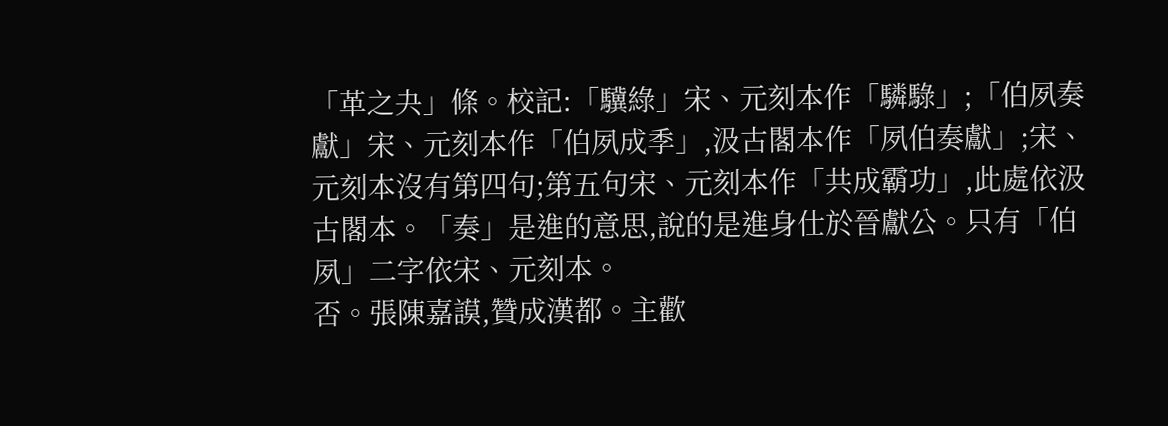「革之夬」條。校記:「驥綠」宋、元刻本作「驎騄」;「伯夙奏獻」宋、元刻本作「伯夙成季」,汲古閣本作「夙伯奏獻」;宋、元刻本沒有第四句;第五句宋、元刻本作「共成霸功」,此處依汲古閣本。「奏」是進的意思,說的是進身仕於晉獻公。只有「伯夙」二字依宋、元刻本。
否。張陳嘉謨,贊成漢都。主歡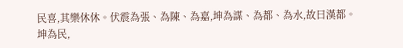民喜,其樂休休。伏震為張、為陳、為嘉,坤為謀、為都、為水,故曰漢都。坤為民,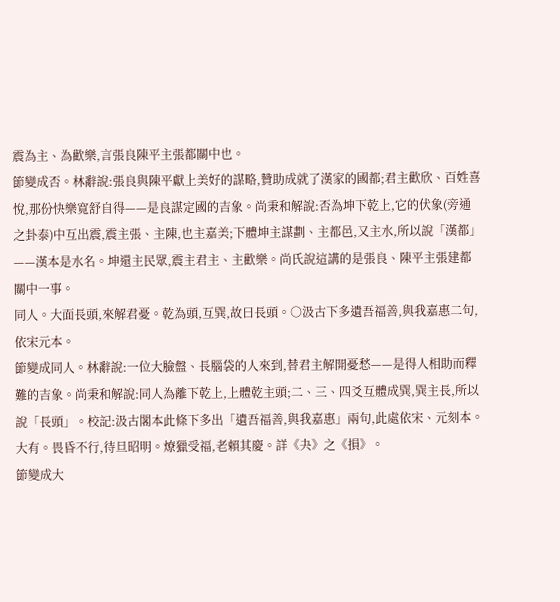震為主、為歡樂,言張良陳平主張都關中也。
節變成否。林辭說:張良與陳平獻上美好的謀略,贊助成就了漢家的國都;君主歡欣、百姓喜悅,那份快樂寬舒自得——是良謀定國的吉象。尚秉和解說:否為坤下乾上,它的伏象(旁通之卦泰)中互出震,震主張、主陳,也主嘉美;下體坤主謀劃、主都邑,又主水,所以說「漢都」——漢本是水名。坤還主民眾,震主君主、主歡樂。尚氏說這講的是張良、陳平主張建都關中一事。
同人。大面長頭,來解君憂。乾為頭,互巽,故曰長頭。○汲古下多遺吾福善,與我嘉惠二句,依宋元本。
節變成同人。林辭說:一位大臉盤、長腦袋的人來到,替君主解開憂愁——是得人相助而釋難的吉象。尚秉和解說:同人為離下乾上,上體乾主頭;二、三、四爻互體成巽,巽主長,所以說「長頭」。校記:汲古閣本此條下多出「遺吾福善,與我嘉惠」兩句,此處依宋、元刻本。
大有。畏昏不行,待旦昭明。燎獵受福,老賴其慶。詳《夬》之《損》。
節變成大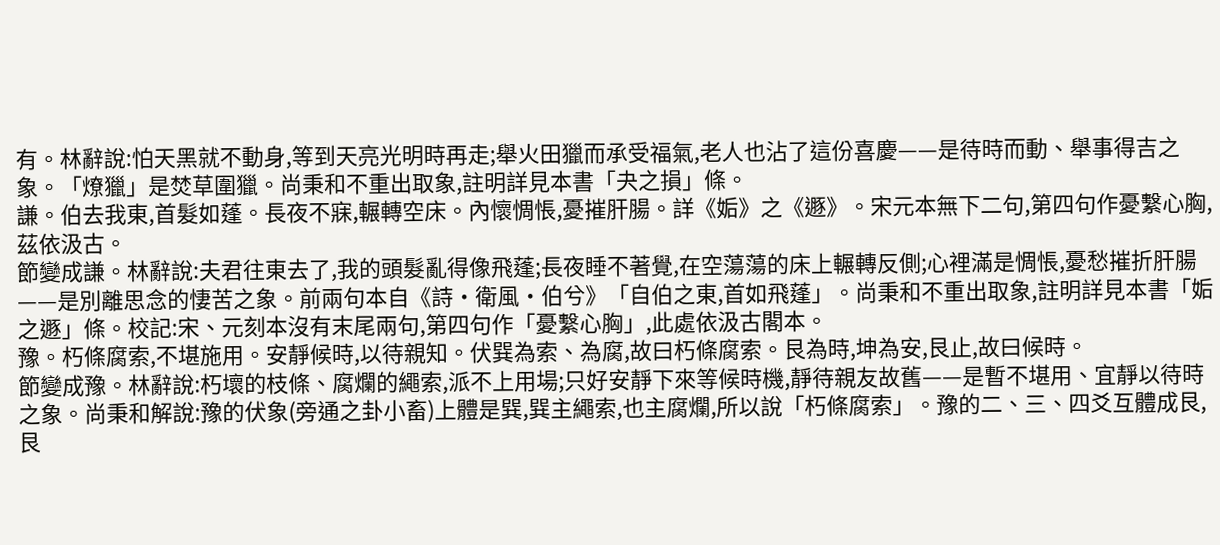有。林辭說:怕天黑就不動身,等到天亮光明時再走;舉火田獵而承受福氣,老人也沾了這份喜慶——是待時而動、舉事得吉之象。「燎獵」是焚草圍獵。尚秉和不重出取象,註明詳見本書「夬之損」條。
謙。伯去我東,首髮如蓬。長夜不寐,輾轉空床。內懷惆悵,憂摧肝腸。詳《姤》之《遯》。宋元本無下二句,第四句作憂繫心胸,茲依汲古。
節變成謙。林辭說:夫君往東去了,我的頭髮亂得像飛蓬;長夜睡不著覺,在空蕩蕩的床上輾轉反側;心裡滿是惆悵,憂愁摧折肝腸——是別離思念的悽苦之象。前兩句本自《詩·衛風·伯兮》「自伯之東,首如飛蓬」。尚秉和不重出取象,註明詳見本書「姤之遯」條。校記:宋、元刻本沒有末尾兩句,第四句作「憂繫心胸」,此處依汲古閣本。
豫。朽條腐索,不堪施用。安靜候時,以待親知。伏巽為索、為腐,故曰朽條腐索。艮為時,坤為安,艮止,故曰候時。
節變成豫。林辭說:朽壞的枝條、腐爛的繩索,派不上用場;只好安靜下來等候時機,靜待親友故舊——是暫不堪用、宜靜以待時之象。尚秉和解說:豫的伏象(旁通之卦小畜)上體是巽,巽主繩索,也主腐爛,所以說「朽條腐索」。豫的二、三、四爻互體成艮,艮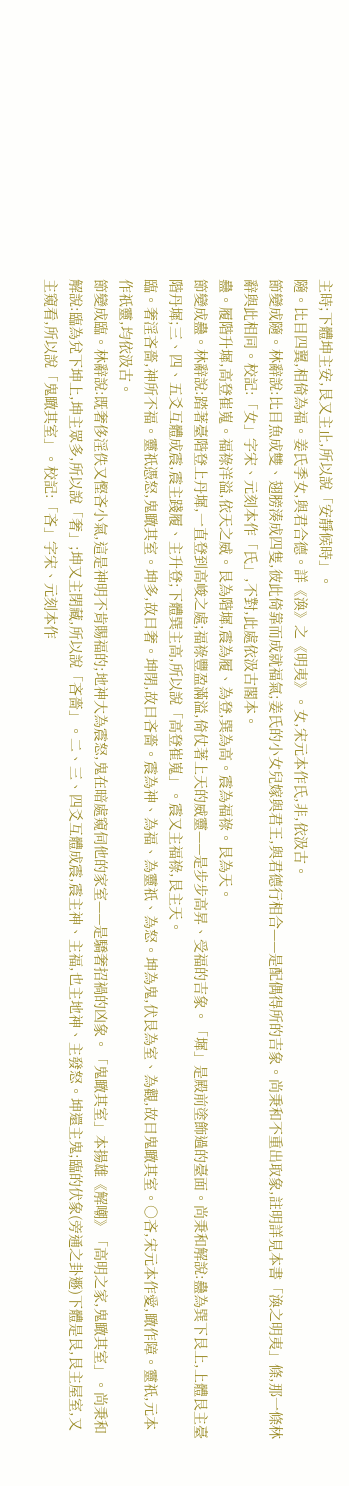主時;下體坤主安,艮又主止,所以說「安靜候時」。
隨。比目四翼,相倚為福。姜氏季女,與君合德。詳《渙》之《明夷》。女,宋元本作氏,非,依汲古。
節變成隨。林辭說:比目魚成雙、翅膀湊成四隻,彼此倚靠而成就福氣;姜氏的小女兒嫁與君王,與君德行相合——是配偶得所的吉象。尚秉和不重出取象,註明詳見本書「渙之明夷」條,那一條林辭與此相同。校記:「女」字宋、元刻本作「氏」,不對,此處依汲古閣本。
蠱。履階升墀,高登崔嵬。福祿洋溢,依天之威。艮為階墀,震為履、為登,巽為高。震為福祿。艮為天。
節變成蠱。林辭說:踏著臺階登上丹墀,一直登到高峻之處;福祿豐盈滿溢,倚仗著上天的威靈——是步步高昇、受福的吉象。「墀」是殿前塗飾過的臺面。尚秉和解說:蠱為巽下艮上,上體艮主臺階丹墀;三、四、五爻互體成震,震主踐履、主升登;下體巽主高,所以說「高登崔嵬」。震又主福祿,艮主天。
臨。奢淫吝嗇,神所不福。靈祇憑怒,鬼瞰其室。坤多,故曰奢。坤閉,故曰吝嗇。震為神、為福、為靈祇、為怒。坤為鬼,伏艮為室、為觀,故曰鬼瞰其室。○吝,宋元本作愛,瞰作障。靈祇,元本作祇靈,均依汲古。
節變成臨。林辭說:既奢侈淫佚又慳吝小氣,這是神明不肯賜福的;地神大為震怒,鬼在暗處窺伺他的家室——是驕奢招禍的凶象。「鬼瞰其室」本揚雄《解嘲》「高明之家,鬼瞰其室」。尚秉和解說:臨為兌下坤上,坤主眾多,所以說「奢」;坤又主閉藏,所以說「吝嗇」。二、三、四爻互體成震,震主神、主福,也主地神、主發怒。坤還主鬼;臨的伏象(旁通之卦遯)下體是艮,艮主屋室,又主窺看,所以說「鬼瞰其室」。校記:「吝」字宋、元刻本作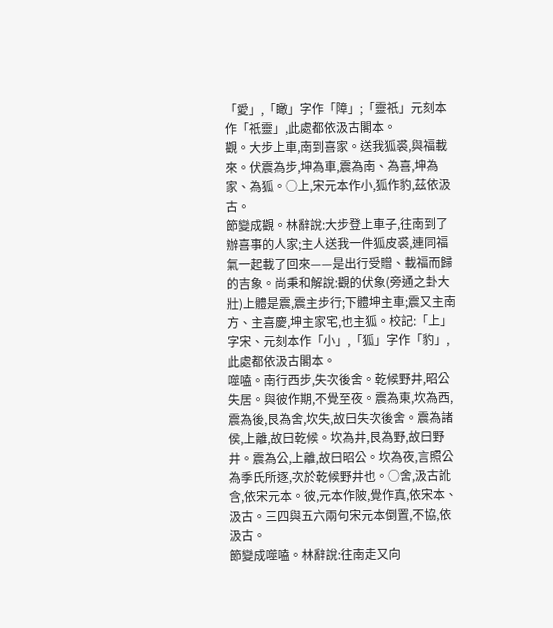「愛」,「瞰」字作「障」;「靈祇」元刻本作「祇靈」,此處都依汲古閣本。
觀。大步上車,南到喜家。送我狐裘,與福載來。伏震為步,坤為車,震為南、為喜,坤為家、為狐。○上,宋元本作小,狐作豹,茲依汲古。
節變成觀。林辭說:大步登上車子,往南到了辦喜事的人家;主人送我一件狐皮裘,連同福氣一起載了回來——是出行受贈、載福而歸的吉象。尚秉和解說:觀的伏象(旁通之卦大壯)上體是震,震主步行;下體坤主車;震又主南方、主喜慶,坤主家宅,也主狐。校記:「上」字宋、元刻本作「小」,「狐」字作「豹」,此處都依汲古閣本。
噬嗑。南行西步,失次後舍。乾候野井,昭公失居。與彼作期,不覺至夜。震為東,坎為西,震為後,艮為舍,坎失,故曰失次後舍。震為諸侯,上離,故曰乾候。坎為井,艮為野,故曰野井。震為公,上離,故曰昭公。坎為夜,言照公為季氏所逐,次於乾候野井也。○舍,汲古訛含,依宋元本。彼,元本作陂,覺作真,依宋本、汲古。三四與五六兩句宋元本倒置,不協,依汲古。
節變成噬嗑。林辭說:往南走又向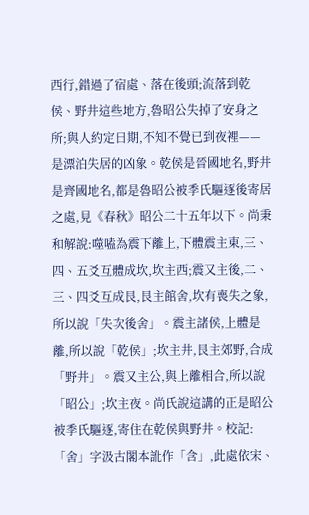西行,錯過了宿處、落在後頭;流落到乾侯、野井這些地方,魯昭公失掉了安身之所;與人約定日期,不知不覺已到夜裡——是漂泊失居的凶象。乾侯是晉國地名,野井是齊國地名,都是魯昭公被季氏驅逐後寄居之處,見《春秋》昭公二十五年以下。尚秉和解說:噬嗑為震下離上,下體震主東,三、四、五爻互體成坎,坎主西;震又主後,二、三、四爻互成艮,艮主館舍,坎有喪失之象,所以說「失次後舍」。震主諸侯,上體是離,所以說「乾侯」;坎主井,艮主郊野,合成「野井」。震又主公,與上離相合,所以說「昭公」;坎主夜。尚氏說這講的正是昭公被季氏驅逐,寄住在乾侯與野井。校記:「舍」字汲古閣本訛作「含」,此處依宋、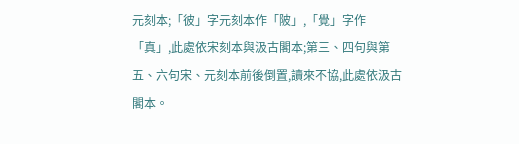元刻本;「彼」字元刻本作「陂」,「覺」字作「真」,此處依宋刻本與汲古閣本;第三、四句與第五、六句宋、元刻本前後倒置,讀來不協,此處依汲古閣本。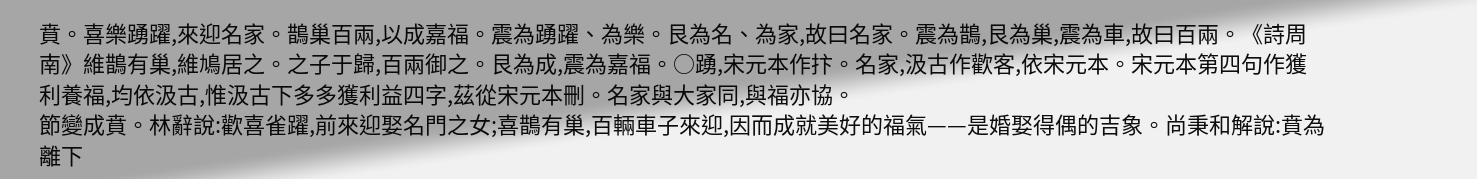賁。喜樂踴躍,來迎名家。鵲巢百兩,以成嘉福。震為踴躍、為樂。艮為名、為家,故曰名家。震為鵲,艮為巢,震為車,故曰百兩。《詩周南》維鵲有巢,維鳩居之。之子于歸,百兩御之。艮為成,震為嘉福。○踴,宋元本作抃。名家,汲古作歡客,依宋元本。宋元本第四句作獲利養福,均依汲古,惟汲古下多多獲利益四字,茲從宋元本刪。名家與大家同,與福亦協。
節變成賁。林辭說:歡喜雀躍,前來迎娶名門之女;喜鵲有巢,百輛車子來迎,因而成就美好的福氣——是婚娶得偶的吉象。尚秉和解說:賁為離下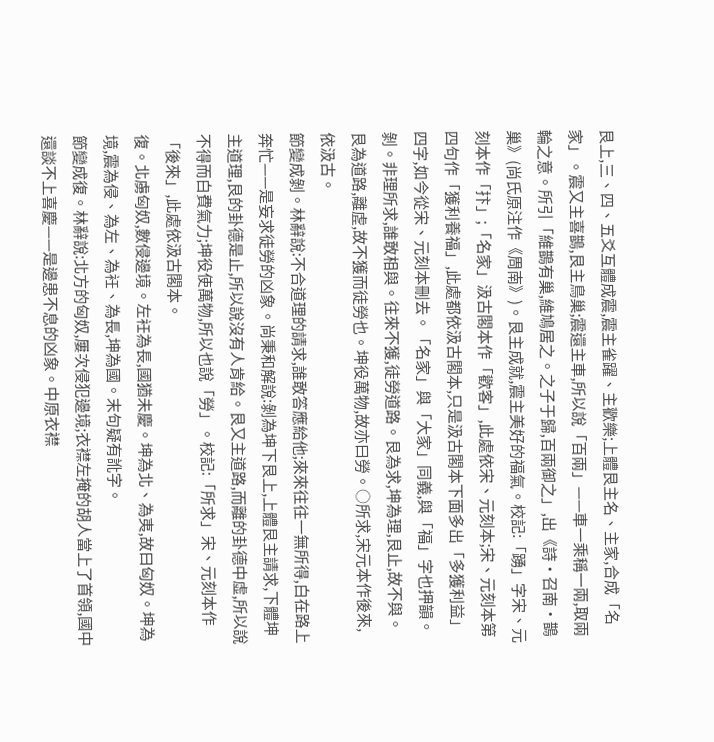艮上,三、四、五爻互體成震,震主雀躍、主歡樂;上體艮主名、主家,合成「名家」。震又主喜鵲,艮主鳥巢;震還主車,所以說「百兩」——車一乘稱一兩,取兩輪之意。所引「維鵲有巢,維鳩居之。之子于歸,百兩御之」,出《詩·召南·鵲巢》(尚氏原注作《周南》)。艮主成就,震主美好的福氣。校記:「踴」字宋、元刻本作「抃」;「名家」汲古閣本作「歡客」,此處依宋、元刻本;宋、元刻本第四句作「獲利養福」,此處都依汲古閣本,只是汲古閣本下面多出「多獲利益」四字,如今從宋、元刻本刪去。「名家」與「大家」同義,與「福」字也押韻。
剝。非理所求,誰敢相與。往來不獲,徒勞道路。艮為求,坤為理,艮止,故不與。艮為道路,離虗,故不獲而徒勞也。坤役萬物,故亦曰勞。○所求,宋元本作後來,依汲古。
節變成剝。林辭說:不合道理的請求,誰敢答應給他;來來往往一無所得,白在路上奔忙——是妄求徒勞的凶象。尚秉和解說:剝為坤下艮上,上體艮主請求,下體坤主道理,艮的卦德是止,所以說沒有人肯給。艮又主道路,而離的卦德中虛,所以說不得而白費氣力;坤役使萬物,所以也說「勞」。校記:「所求」宋、元刻本作「後來」,此處依汲古閣本。
復。北虜匈奴,數侵邊境。左衽為長,國猶未慶。坤為北、為夷,故曰匈奴。坤為境,震為侵、為左、為衽、為長,坤為國。末句疑有訛字。
節變成復。林辭說:北方的匈奴,屢次侵犯邊境;衣襟左掩的胡人當上了首領,國中還談不上喜慶——是邊患不息的凶象。中原衣襟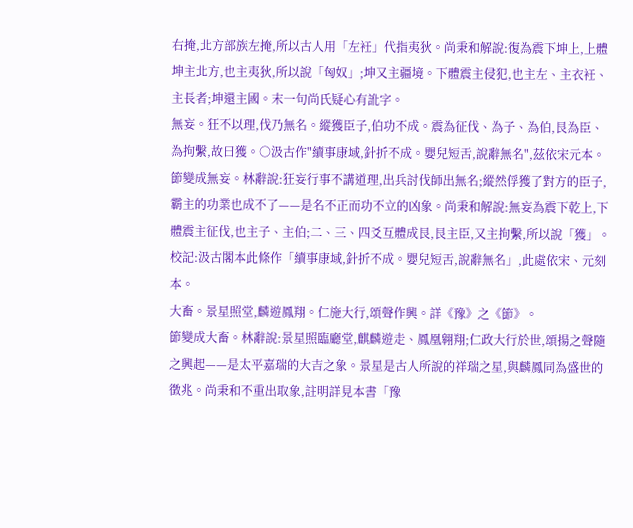右掩,北方部族左掩,所以古人用「左衽」代指夷狄。尚秉和解說:復為震下坤上,上體坤主北方,也主夷狄,所以說「匈奴」;坤又主疆境。下體震主侵犯,也主左、主衣衽、主長者;坤還主國。末一句尚氏疑心有訛字。
無妄。狂不以理,伐乃無名。縱獲臣子,伯功不成。震為征伐、為子、為伯,艮為臣、為拘繫,故曰獲。○汲古作"續事康域,針折不成。嬰兒短舌,說辭無名",茲依宋元本。
節變成無妄。林辭說:狂妄行事不講道理,出兵討伐師出無名;縱然俘獲了對方的臣子,霸主的功業也成不了——是名不正而功不立的凶象。尚秉和解說:無妄為震下乾上,下體震主征伐,也主子、主伯;二、三、四爻互體成艮,艮主臣,又主拘繫,所以說「獲」。校記:汲古閣本此條作「續事康域,針折不成。嬰兒短舌,說辭無名」,此處依宋、元刻本。
大畜。景星照堂,麟遊鳳翔。仁施大行,頌聲作興。詳《豫》之《節》。
節變成大畜。林辭說:景星照臨廳堂,麒麟遊走、鳳凰翱翔;仁政大行於世,頌揚之聲隨之興起——是太平嘉瑞的大吉之象。景星是古人所說的祥瑞之星,與麟鳳同為盛世的徵兆。尚秉和不重出取象,註明詳見本書「豫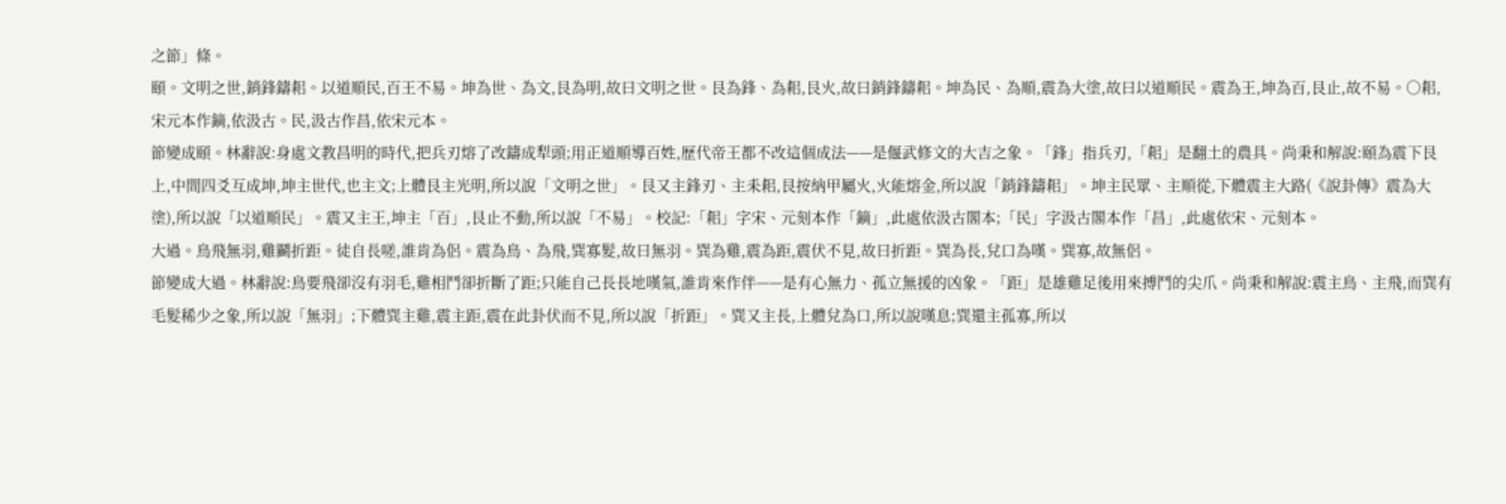之節」條。
頤。文明之世,銷鋒鑄耜。以道順民,百王不易。坤為世、為文,艮為明,故曰文明之世。艮為鋒、為耜,艮火,故曰銷鋒鑄耜。坤為民、為順,震為大塗,故曰以道順民。震為王,坤為百,艮止,故不易。○耜,宋元本作鏑,依汲古。民,汲古作昌,依宋元本。
節變成頤。林辭說:身處文教昌明的時代,把兵刃熔了改鑄成犁頭;用正道順導百姓,歷代帝王都不改這個成法——是偃武修文的大吉之象。「鋒」指兵刃,「耜」是翻土的農具。尚秉和解說:頤為震下艮上,中間四爻互成坤,坤主世代,也主文;上體艮主光明,所以說「文明之世」。艮又主鋒刃、主耒耜,艮按納甲屬火,火能熔金,所以說「銷鋒鑄耜」。坤主民眾、主順從,下體震主大路(《說卦傳》震為大塗),所以說「以道順民」。震又主王,坤主「百」,艮止不動,所以說「不易」。校記:「耜」字宋、元刻本作「鏑」,此處依汲古閣本;「民」字汲古閣本作「昌」,此處依宋、元刻本。
大過。鳥飛無羽,雞鬬折距。徒自長嗟,誰肯為侶。震為鳥、為飛,巽寡髮,故曰無羽。巽為雞,震為距,震伏不見,故曰折距。巽為長,兌口為嘆。巽寡,故無侶。
節變成大過。林辭說:鳥要飛卻沒有羽毛,雞相鬥卻折斷了距;只能自己長長地嘆氣,誰肯來作伴——是有心無力、孤立無援的凶象。「距」是雄雞足後用來搏鬥的尖爪。尚秉和解說:震主鳥、主飛,而巽有毛髮稀少之象,所以說「無羽」;下體巽主雞,震主距,震在此卦伏而不見,所以說「折距」。巽又主長,上體兌為口,所以說嘆息;巽還主孤寡,所以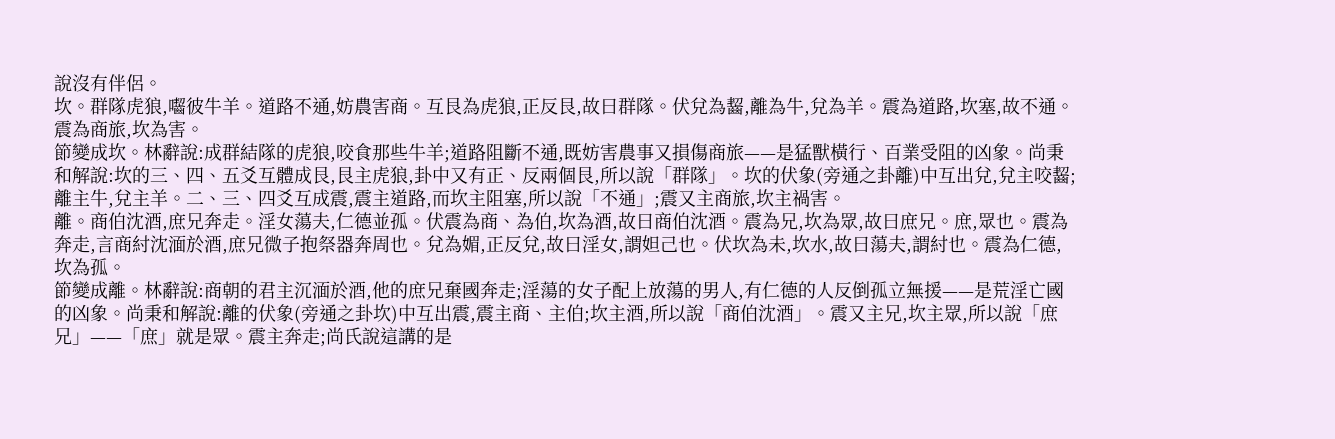說沒有伴侶。
坎。群隊虎狼,囓彼牛羊。道路不通,妨農害商。互艮為虎狼,正反艮,故曰群隊。伏兌為齧,離為牛,兌為羊。震為道路,坎塞,故不通。震為商旅,坎為害。
節變成坎。林辭說:成群結隊的虎狼,咬食那些牛羊;道路阻斷不通,既妨害農事又損傷商旅——是猛獸橫行、百業受阻的凶象。尚秉和解說:坎的三、四、五爻互體成艮,艮主虎狼,卦中又有正、反兩個艮,所以說「群隊」。坎的伏象(旁通之卦離)中互出兌,兌主咬齧;離主牛,兌主羊。二、三、四爻互成震,震主道路,而坎主阻塞,所以說「不通」;震又主商旅,坎主禍害。
離。商伯沈酒,庶兄奔走。淫女蕩夫,仁德並孤。伏震為商、為伯,坎為酒,故曰商伯沈酒。震為兄,坎為眾,故曰庶兄。庶,眾也。震為奔走,言商紂沈湎於酒,庶兄微子抱祭器奔周也。兌為媚,正反兌,故曰淫女,謂妲己也。伏坎為未,坎水,故曰蕩夫,謂紂也。震為仁德,坎為孤。
節變成離。林辭說:商朝的君主沉湎於酒,他的庶兄棄國奔走;淫蕩的女子配上放蕩的男人,有仁德的人反倒孤立無援——是荒淫亡國的凶象。尚秉和解說:離的伏象(旁通之卦坎)中互出震,震主商、主伯;坎主酒,所以說「商伯沈酒」。震又主兄,坎主眾,所以說「庶兄」——「庶」就是眾。震主奔走;尚氏說這講的是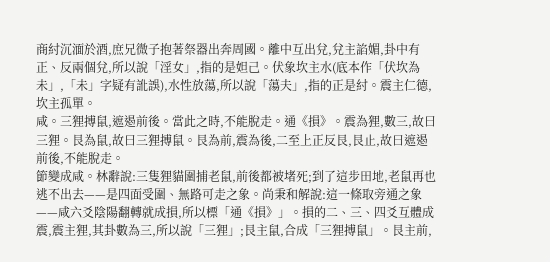商紂沉湎於酒,庶兄微子抱著祭器出奔周國。離中互出兌,兌主諂媚,卦中有正、反兩個兌,所以說「淫女」,指的是妲己。伏象坎主水(底本作「伏坎為未」,「未」字疑有訛誤),水性放蕩,所以說「蕩夫」,指的正是紂。震主仁德,坎主孤單。
咸。三狸搏鼠,遮遏前後。當此之時,不能脫走。通《損》。震為狸,數三,故曰三狸。艮為鼠,故曰三狸搏鼠。艮為前,震為後,二至上正反艮,艮止,故曰遮遏前後,不能脫走。
節變成咸。林辭說:三隻狸貓圍捕老鼠,前後都被堵死;到了這步田地,老鼠再也逃不出去——是四面受圍、無路可走之象。尚秉和解說:這一條取旁通之象——咸六爻陰陽翻轉就成損,所以標「通《損》」。損的二、三、四爻互體成震,震主狸,其卦數為三,所以說「三狸」;艮主鼠,合成「三狸搏鼠」。艮主前,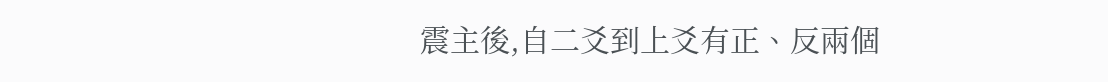震主後,自二爻到上爻有正、反兩個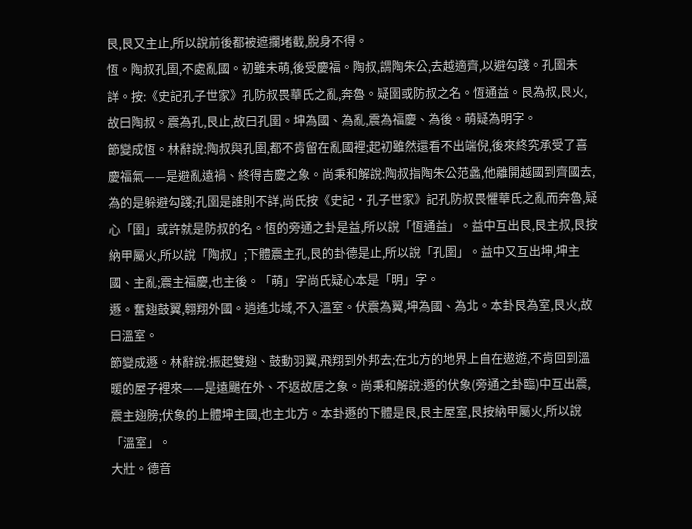艮,艮又主止,所以說前後都被遮攔堵截,脫身不得。
恆。陶叔孔圉,不處亂國。初雖未萌,後受慶福。陶叔,謂陶朱公,去越適齊,以避勾踐。孔圉未詳。按:《史記孔子世家》孔防叔畏華氏之亂,奔魯。疑圉或防叔之名。恆通益。艮為叔,艮火,故曰陶叔。震為孔,艮止,故曰孔圉。坤為國、為亂,震為福慶、為後。萌疑為明字。
節變成恆。林辭說:陶叔與孔圉,都不肯留在亂國裡;起初雖然還看不出端倪,後來終究承受了喜慶福氣——是避亂遠禍、終得吉慶之象。尚秉和解說:陶叔指陶朱公范蠡,他離開越國到齊國去,為的是躲避勾踐;孔圉是誰則不詳,尚氏按《史記·孔子世家》記孔防叔畏懼華氏之亂而奔魯,疑心「圉」或許就是防叔的名。恆的旁通之卦是益,所以說「恆通益」。益中互出艮,艮主叔,艮按納甲屬火,所以說「陶叔」;下體震主孔,艮的卦德是止,所以說「孔圉」。益中又互出坤,坤主國、主亂;震主福慶,也主後。「萌」字尚氏疑心本是「明」字。
遯。奮翅鼓翼,翱翔外國。逍遙北域,不入溫室。伏震為翼,坤為國、為北。本卦艮為室,艮火,故曰溫室。
節變成遯。林辭說:振起雙翅、鼓動羽翼,飛翔到外邦去;在北方的地界上自在遨遊,不肯回到溫暖的屋子裡來——是遠颺在外、不返故居之象。尚秉和解說:遯的伏象(旁通之卦臨)中互出震,震主翅膀;伏象的上體坤主國,也主北方。本卦遯的下體是艮,艮主屋室,艮按納甲屬火,所以說「溫室」。
大壯。德音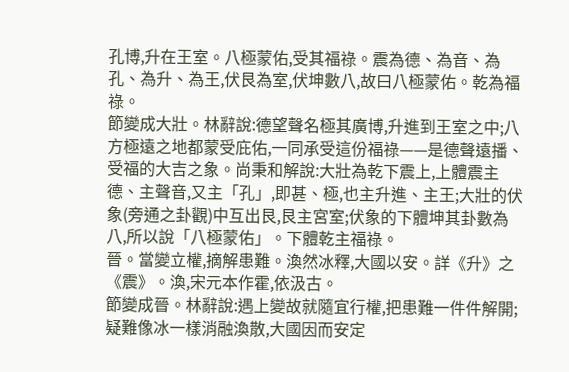孔博,升在王室。八極蒙佑,受其福祿。震為德、為音、為孔、為升、為王,伏艮為室,伏坤數八,故曰八極蒙佑。乾為福祿。
節變成大壯。林辭說:德望聲名極其廣博,升進到王室之中;八方極遠之地都蒙受庇佑,一同承受這份福祿——是德聲遠播、受福的大吉之象。尚秉和解說:大壯為乾下震上,上體震主德、主聲音,又主「孔」,即甚、極,也主升進、主王;大壯的伏象(旁通之卦觀)中互出艮,艮主宮室;伏象的下體坤其卦數為八,所以說「八極蒙佑」。下體乾主福祿。
晉。當變立權,摘解患難。渙然冰釋,大國以安。詳《升》之《震》。渙,宋元本作霍,依汲古。
節變成晉。林辭說:遇上變故就隨宜行權,把患難一件件解開;疑難像冰一樣消融渙散,大國因而安定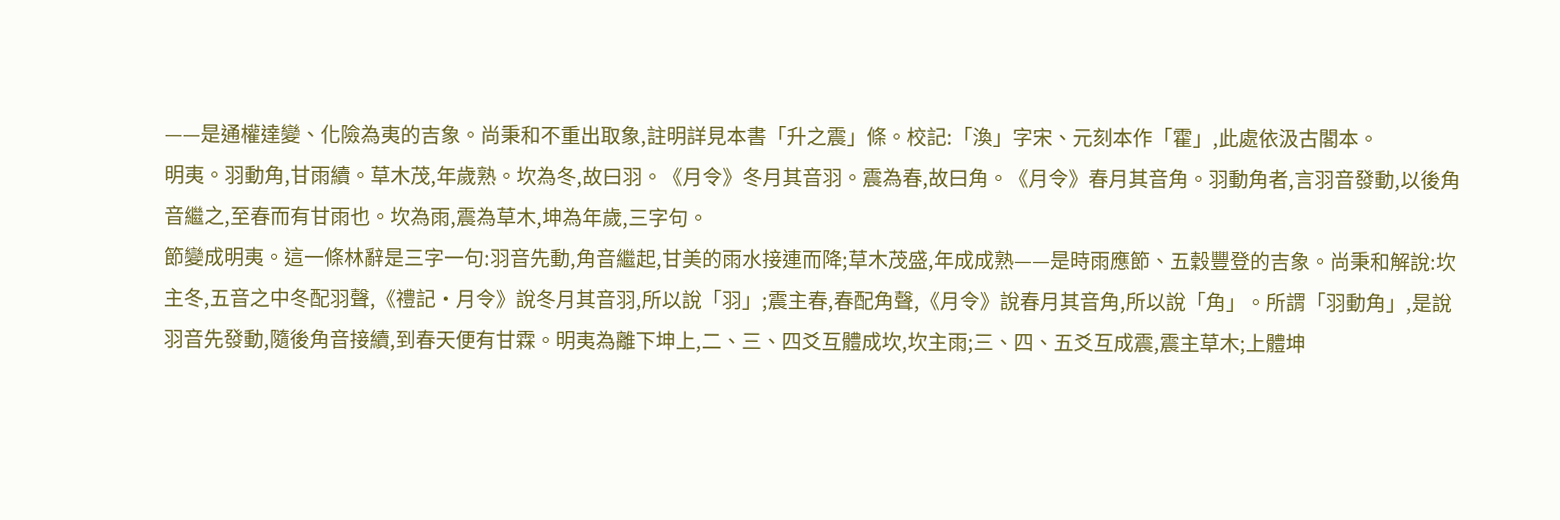——是通權達變、化險為夷的吉象。尚秉和不重出取象,註明詳見本書「升之震」條。校記:「渙」字宋、元刻本作「霍」,此處依汲古閣本。
明夷。羽動角,甘雨續。草木茂,年歲熟。坎為冬,故曰羽。《月令》冬月其音羽。震為春,故曰角。《月令》春月其音角。羽動角者,言羽音發動,以後角音繼之,至春而有甘雨也。坎為雨,震為草木,坤為年歲,三字句。
節變成明夷。這一條林辭是三字一句:羽音先動,角音繼起,甘美的雨水接連而降;草木茂盛,年成成熟——是時雨應節、五穀豐登的吉象。尚秉和解說:坎主冬,五音之中冬配羽聲,《禮記·月令》說冬月其音羽,所以說「羽」;震主春,春配角聲,《月令》說春月其音角,所以說「角」。所謂「羽動角」,是說羽音先發動,隨後角音接續,到春天便有甘霖。明夷為離下坤上,二、三、四爻互體成坎,坎主雨;三、四、五爻互成震,震主草木;上體坤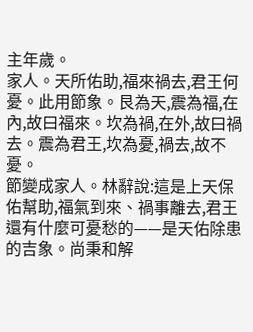主年歲。
家人。天所佑助,福來禍去,君王何憂。此用節象。艮為天,震為福,在內,故曰福來。坎為禍,在外,故曰禍去。震為君王,坎為憂,禍去,故不憂。
節變成家人。林辭說:這是上天保佑幫助,福氣到來、禍事離去,君王還有什麼可憂愁的——是天佑除患的吉象。尚秉和解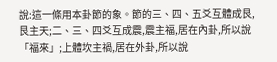說:這一條用本卦節的象。節的三、四、五爻互體成艮,艮主天;二、三、四爻互成震,震主福,居在內卦,所以說「福來」;上體坎主禍,居在外卦,所以說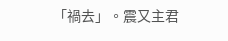「禍去」。震又主君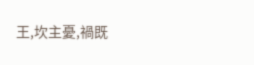王,坎主憂,禍既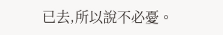已去,所以說不必憂。